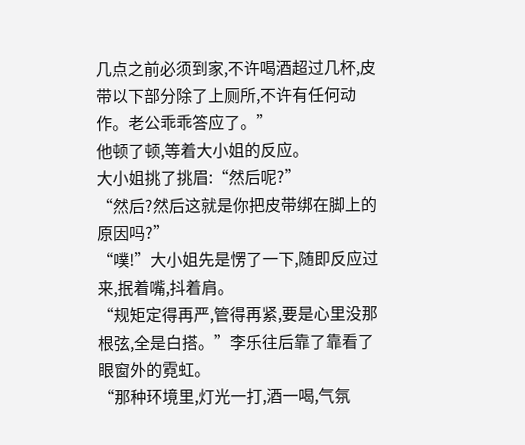几点之前必须到家,不许喝酒超过几杯,皮带以下部分除了上厕所,不许有任何动作。老公乖乖答应了。”
他顿了顿,等着大小姐的反应。
大小姐挑了挑眉:“然后呢?”
“然后?然后这就是你把皮带绑在脚上的原因吗?”
“噗!”大小姐先是愣了一下,随即反应过来,抿着嘴,抖着肩。
“规矩定得再严,管得再紧,要是心里没那根弦,全是白搭。”李乐往后靠了靠看了眼窗外的霓虹。
“那种环境里,灯光一打,酒一喝,气氛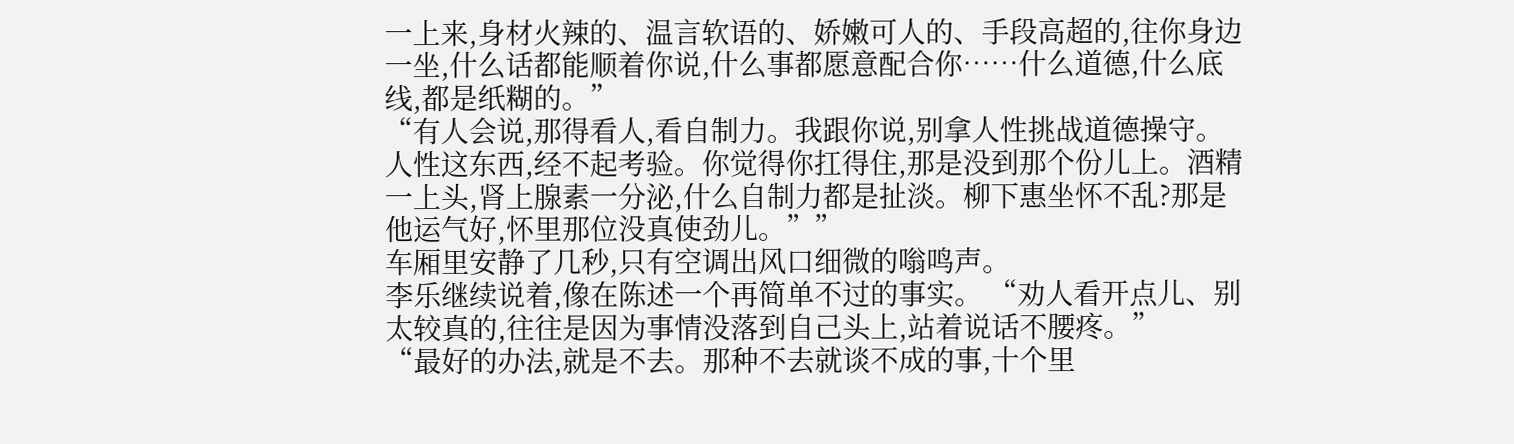一上来,身材火辣的、温言软语的、娇嫩可人的、手段高超的,往你身边一坐,什么话都能顺着你说,什么事都愿意配合你……什么道德,什么底线,都是纸糊的。”
“有人会说,那得看人,看自制力。我跟你说,别拿人性挑战道德操守。人性这东西,经不起考验。你觉得你扛得住,那是没到那个份儿上。酒精一上头,肾上腺素一分泌,什么自制力都是扯淡。柳下惠坐怀不乱?那是他运气好,怀里那位没真使劲儿。””
车厢里安静了几秒,只有空调出风口细微的嗡鸣声。
李乐继续说着,像在陈述一个再简单不过的事实。 “劝人看开点儿、别太较真的,往往是因为事情没落到自己头上,站着说话不腰疼。”
“最好的办法,就是不去。那种不去就谈不成的事,十个里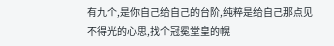有九个,是你自己给自己的台阶,纯粹是给自己那点见不得光的心思,找个冠冕堂皇的幌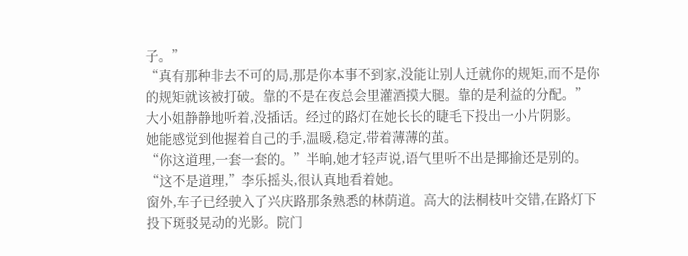子。”
“真有那种非去不可的局,那是你本事不到家,没能让别人迁就你的规矩,而不是你的规矩就该被打破。靠的不是在夜总会里灌酒摸大腿。靠的是利益的分配。”
大小姐静静地听着,没插话。经过的路灯在她长长的睫毛下投出一小片阴影。
她能感觉到他握着自己的手,温暖,稳定,带着薄薄的茧。
“你这道理,一套一套的。”半晌,她才轻声说,语气里听不出是揶揄还是别的。
“这不是道理,”李乐摇头,很认真地看着她。
窗外,车子已经驶入了兴庆路那条熟悉的林荫道。高大的法桐枝叶交错,在路灯下投下斑驳晃动的光影。院门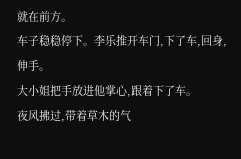就在前方。
车子稳稳停下。李乐推开车门,下了车,回身,伸手。
大小姐把手放进他掌心,跟着下了车。
夜风拂过,带着草木的气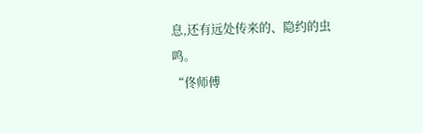息,还有远处传来的、隐约的虫鸣。
“佟师傅